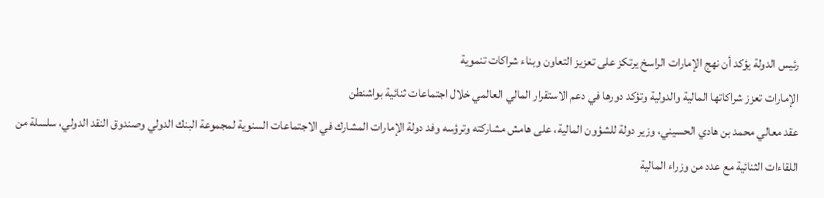رئيس الدولة يؤكد أن نهج الإمارات الراسخ يرتكز على تعزيز التعاون وبناء شراكات تنموية
الإمارات تعزز شراكاتها المالية والدولية وتؤكد دورها في دعم الاستقرار المالي العالمي خلال اجتماعات ثنائية بواشنطن
عقد معالي محمد بن هادي الحسيني، وزير دولة للشؤون المالية، على هامش مشاركته وترؤسه وفد دولة الإمارات المشارك في الاجتماعات السنوية لمجموعة البنك الدولي وصندوق النقد الدولي، سلسلة من اللقاءات الثنائية مع عدد من وزراء المالية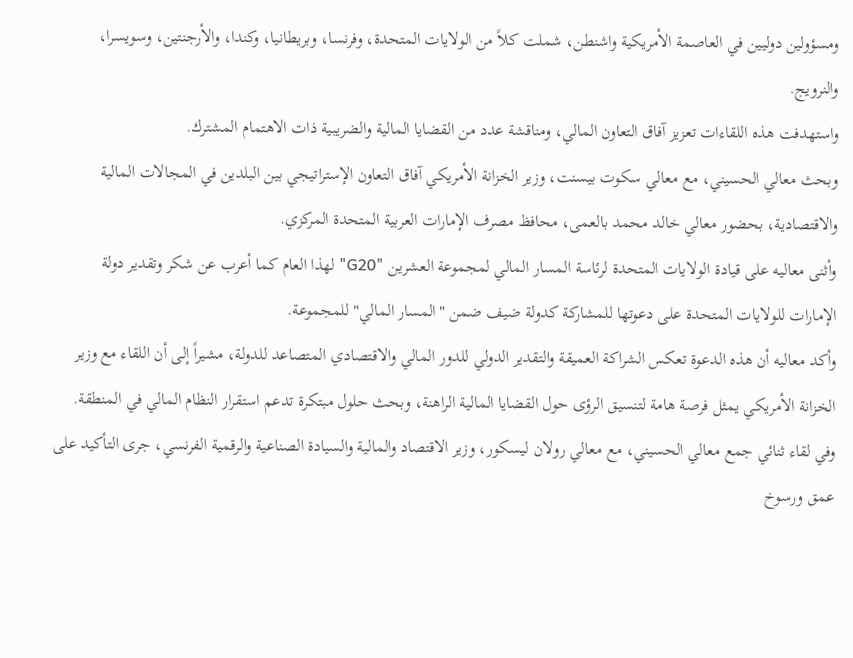ومسؤولين دوليين في العاصمة الأمريكية واشنطن، شملت كلاً من الولايات المتحدة، وفرنسا، وبريطانيا، وكندا، والأرجنتين، وسويسرا، والنرويج.
واستهدفت هذه اللقاءات تعزيز آفاق التعاون المالي، ومناقشة عدد من القضايا المالية والضريبية ذات الاهتمام المشترك.
وبحث معالي الحسيني، مع معالي سكوت بيسنت، وزير الخزانة الأمريكي آفاق التعاون الإستراتيجي بين البلدين في المجالات المالية والاقتصادية، بحضور معالي خالد محمد بالعمى، محافظ مصرف الإمارات العربية المتحدة المركزي.
وأثنى معاليه على قيادة الولايات المتحدة لرئاسة المسار المالي لمجموعة العشرين "G20" لهذا العام كما أعرب عن شكر وتقدير دولة الإمارات للولايات المتحدة على دعوتها للمشاركة كدولة ضيف ضمن "المسار المالي" للمجموعة.
وأكد معاليه أن هذه الدعوة تعكس الشراكة العميقة والتقدير الدولي للدور المالي والاقتصادي المتصاعد للدولة، مشيراً إلى أن اللقاء مع وزير الخزانة الأمريكي يمثل فرصة هامة لتنسيق الرؤى حول القضايا المالية الراهنة، وبحث حلول مبتكرة تدعم استقرار النظام المالي في المنطقة.
وفي لقاء ثنائي جمع معالي الحسيني، مع معالي رولان ليسكور، وزير الاقتصاد والمالية والسيادة الصناعية والرقمية الفرنسي، جرى التأكيد على عمق ورسوخ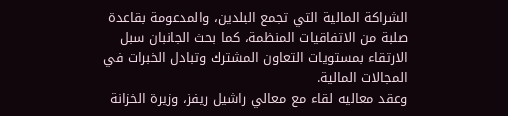الشراكة المالية التي تجمع البلدين، والمدعومة بقاعدة صلبة من الاتفاقيات المنظمة، كما بحث الجانبان سبل الارتقاء بمستويات التعاون المشترك وتبادل الخبرات في المجالات المالية.
وعقد معاليه لقاء مع معالي راشيل ريفز، وزيرة الخزانة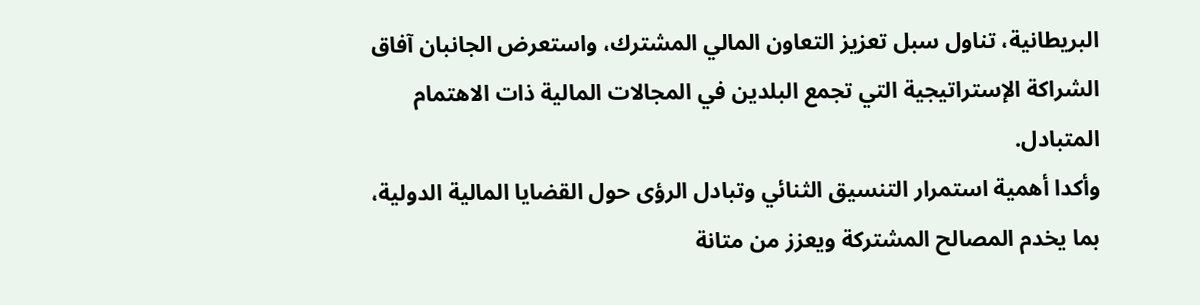البريطانية، تناول سبل تعزيز التعاون المالي المشترك، واستعرض الجانبان آفاق الشراكة الإستراتيجية التي تجمع البلدين في المجالات المالية ذات الاهتمام المتبادل.
وأكدا أهمية استمرار التنسيق الثنائي وتبادل الرؤى حول القضايا المالية الدولية، بما يخدم المصالح المشتركة ويعزز من متانة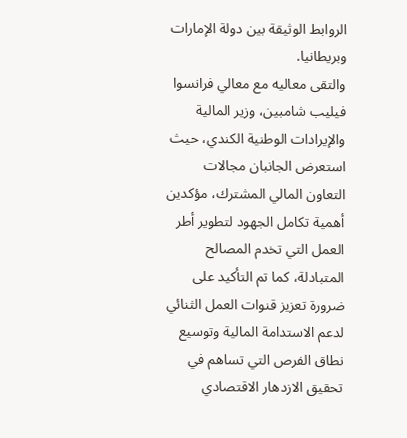الروابط الوثيقة بين دولة الإمارات وبريطانيا.
والتقى معاليه مع معالي فرانسوا فيليب شامبين، وزير المالية والإيرادات الوطنية الكندي، حيث استعرض الجانبان مجالات التعاون المالي المشترك، مؤكدين أهمية تكامل الجهود لتطوير أطر العمل التي تخدم المصالح المتبادلة، كما تم التأكيد على ضرورة تعزيز قنوات العمل الثنائي لدعم الاستدامة المالية وتوسيع نطاق الفرص التي تساهم في تحقيق الازدهار الاقتصادي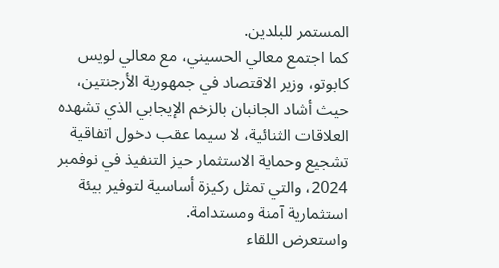المستمر للبلدين.
كما اجتمع معالي الحسيني، مع معالي لويس كابوتو، وزير الاقتصاد في جمهورية الأرجنتين، حيث أشاد الجانبان بالزخم الإيجابي الذي تشهده العلاقات الثنائية، لا سيما عقب دخول اتفاقية تشجيع وحماية الاستثمار حيز التنفيذ في نوفمبر 2024، والتي تمثل ركيزة أساسية لتوفير بيئة استثمارية آمنة ومستدامة.
واستعرض اللقاء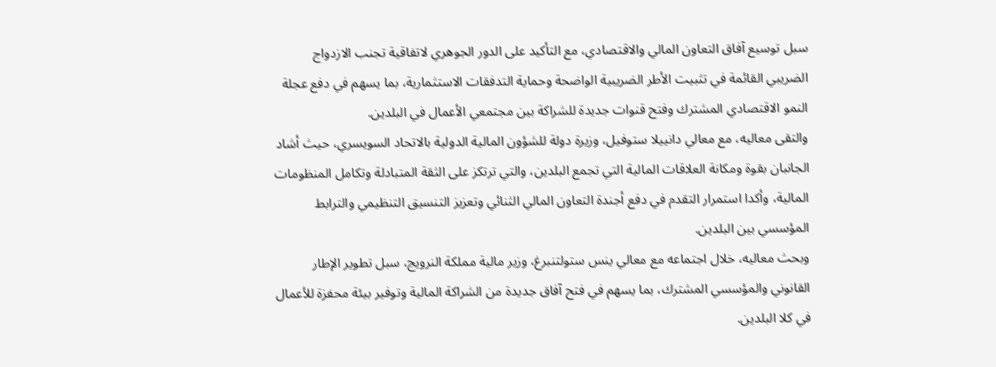سبل توسيع آفاق التعاون المالي والاقتصادي، مع التأكيد على الدور الجوهري لاتفاقية تجنب الازدواج الضريبي القائمة في تثبيت الأطر الضريبية الواضحة وحماية التدفقات الاستثمارية، بما يسهم في دفع عجلة النمو الاقتصادي المشترك وفتح قنوات جديدة للشراكة بين مجتمعي الأعمال في البلدين.
والتقى معاليه، مع معالي دانييلا ستوفيل، وزيرة دولة للشؤون المالية الدولية بالاتحاد السويسري، حيث أشاد الجانبان بقوة ومكانة العلاقات المالية التي تجمع البلدين، والتي ترتكز على الثقة المتبادلة وتكامل المنظومات المالية، وأكدا استمرار التقدم في دفع أجندة التعاون المالي الثنائي وتعزيز التنسيق التنظيمي والترابط المؤسسي بين البلدين.
وبحث معاليه، خلال اجتماعه مع معالي ينس ستولتنبرغ، وزير مالية مملكة النرويج، سبل تطوير الإطار القانوني والمؤسسي المشترك، بما يسهم في فتح آفاق جديدة من الشراكة المالية وتوفير بيئة محفزة للأعمال في كلا البلدين.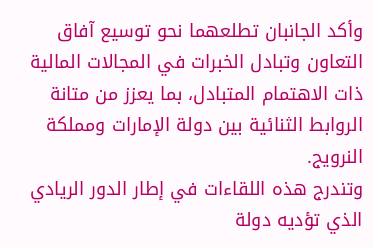وأكد الجانبان تطلعهما نحو توسيع آفاق التعاون وتبادل الخبرات في المجالات المالية ذات الاهتمام المتبادل، بما يعزز من متانة الروابط الثنائية بين دولة الإمارات ومملكة النرويج.
وتندرج هذه اللقاءات في إطار الدور الريادي الذي تؤديه دولة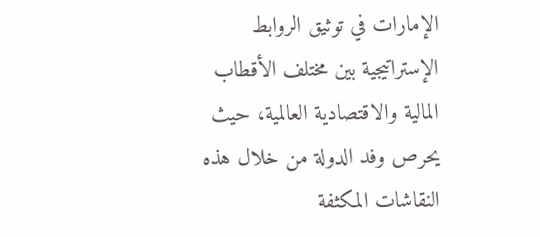الإمارات في توثيق الروابط الإستراتيجية بين مختلف الأقطاب المالية والاقتصادية العالمية، حيث يحرص وفد الدولة من خلال هذه النقاشات المكثفة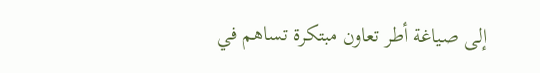إلى صياغة أطر تعاون مبتكرة تساهم في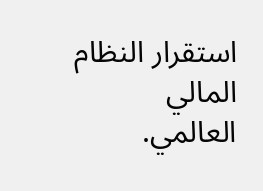استقرار النظام المالي العالمي.